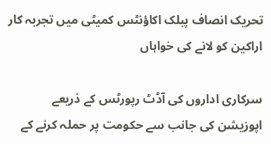تحریک انصاف پبلک اکاؤنٹس کمیٹی میں تجربہ کار اراکین کو لانے کی خواہاں

سرکاری اداروں کی آڈٹ رپورٹس کے ذریعے اپوزیشن کی جانب سے حکومت پر حملہ کرنے کے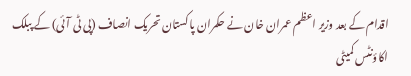اقدام کے بعد وزیر اعظم عمران خان نے حکمران پاکستان تحریک انصاف (پی ٹی آئی) کے پبلک اکاؤنٹس کمیٹی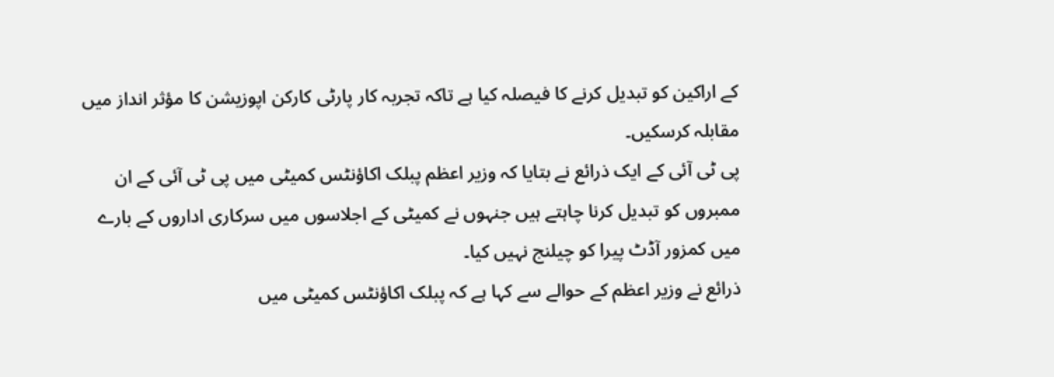کے اراکین کو تبدیل کرنے کا فیصلہ کیا ہے تاکہ تجربہ کار پارٹی کارکن اپوزیشن کا مؤثر انداز میں مقابلہ کرسکیں۔
پی ٹی آئی کے ایک ذرائع نے بتایا کہ وزیر اعظم پبلک اکاؤنٹس کمیٹی میں پی ٹی آئی کے ان ممبروں کو تبدیل کرنا چاہتے ہیں جنہوں نے کمیٹی کے اجلاسوں میں سرکاری اداروں کے بارے میں کمزور آڈٹ پیرا کو چیلنج نہیں کیا۔
ذرائع نے وزیر اعظم کے حوالے سے کہا ہے کہ پبلک اکاؤنٹس کمیٹی میں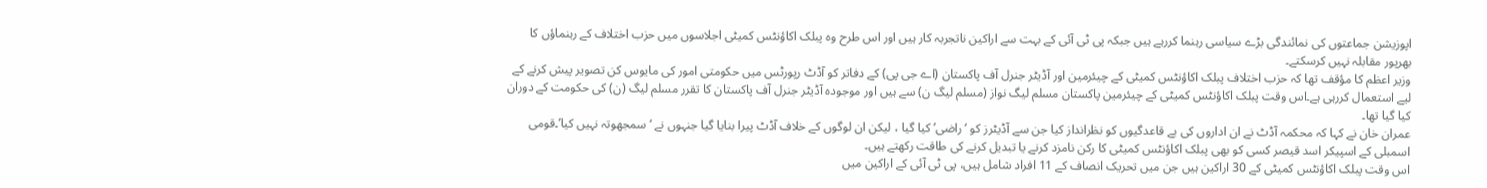اپوزیشن جماعتوں کی نمائندگی بڑے سیاسی رہنما کررہے ہیں جبکہ پی ٹی آئی کے بہت سے اراکین ناتجربہ کار ہیں اور اس طرح وہ پبلک اکاؤنٹس کمیٹی اجلاسوں میں حزب اختلاف کے رہنماؤں کا بھرپور مقابلہ نہیں کرسکتے۔
وزیر اعظم کا مؤقف تھا کہ حزب اختلاف پبلک اکاؤنٹس کمیٹی کے چیئرمین اور آڈیٹر جنرل آف پاکستان (اے جی پی) کے دفاتر کو آڈٹ رپورٹس میں حکومتی امور کی مایوس کن تصویر پیش کرنے کے لیے استعمال کررہی ہے۔اس وقت پبلک اکاؤنٹس کمیٹی کے چیئرمین پاکستان مسلم لیگ نواز (مسلم لیگ ن) سے ہیں اور موجودہ آڈیٹر جنرل آف پاکستان کا تقرر مسلم لیگ (ن) کی حکومت کے دوران کیا گیا تھا۔
عمران خان نے کہا کہ محکمہ آڈٹ نے ان اداروں کی بے قاعدگیوں کو نظرانداز کیا جن سے آڈیٹرز کو ‘راضی’ کیا گیا ، لیکن ان لوگوں کے خلاف آڈٹ پیرا بنایا گیا جنہوں نے ‘سمجھوتہ نہیں کیا’۔قومی اسمبلی کے اسپیکر اسد قیصر کسی کو بھی پبلک اکاؤنٹس کمیٹی کا رکن نامزد کرنے یا تبدیل کرنے کی طاقت رکھتے ہیں۔
اس وقت پبلک اکاؤنٹس کمیٹی کے 30 اراکین ہیں جن میں تحریک انصاف کے 11 افراد شامل ہیں، پی ٹی آئی کے اراکین میں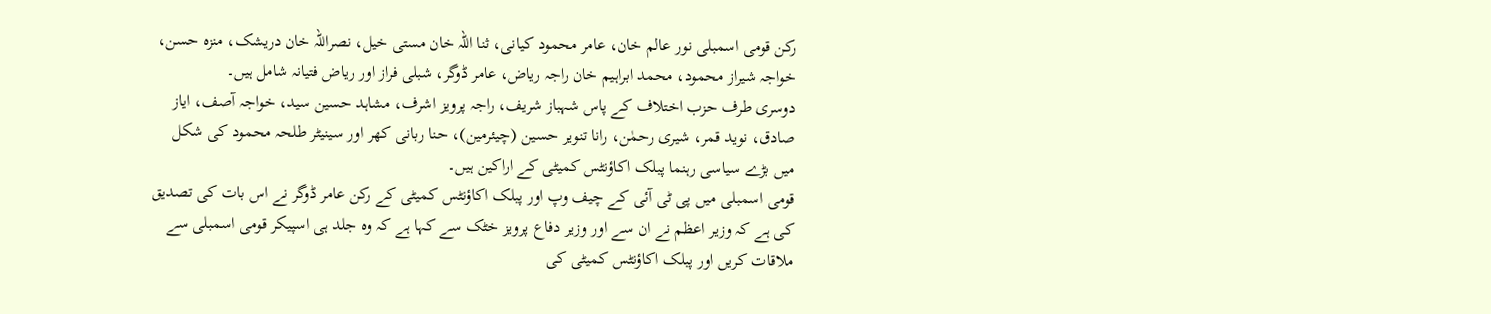رکن قومی اسمبلی نور عالم خان، عامر محمود کیانی، ثنا اللہ خان مستی خیل، نصراللہ خان دریشک، منزہ حسن، خواجہ شیراز محمود، محمد ابراہیم خان راجہ ریاض، عامر ڈوگر، شبلی فراز اور ریاض فتیانہ شامل ہیں۔
دوسری طرف حزب اختلاف کے پاس شہباز شریف، راجہ پرویز اشرف، مشاہد حسین سید، خواجہ آصف، ایاز صادق، نوید قمر، شیری رحمٰن، رانا تنویر حسین (چیئرمین)، حنا ربانی کھر اور سینیٹر طلحہ محمود کی شکل میں بڑے سیاسی رہنما پبلک اکاؤنٹس کمیٹی کے اراکین ہیں۔
قومی اسمبلی میں پی ٹی آئی کے چیف وپ اور پبلک اکاؤنٹس کمیٹی کے رکن عامر ڈوگر نے اس بات کی تصدیق کی ہے کہ وزیر اعظم نے ان سے اور وزیر دفاع پرویز خٹک سے کہا ہے کہ وہ جلد ہی اسپیکر قومی اسمبلی سے ملاقات کریں اور پبلک اکاؤنٹس کمیٹی کی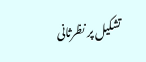تشکیل پر نظرثانی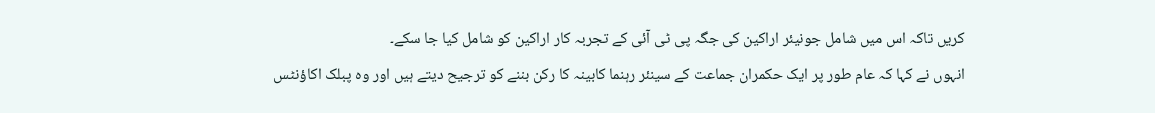کریں تاکہ اس میں شامل جونیئر اراکین کی جگہ پی ٹی آئی کے تجربہ کار اراکین کو شامل کیا جا سکے۔
انہوں نے کہا کہ عام طور پر ایک حکمران جماعت کے سینئر رہنما کابینہ کا رکن بننے کو ترجیح دیتے ہیں اور وہ پبلک اکاؤنٹس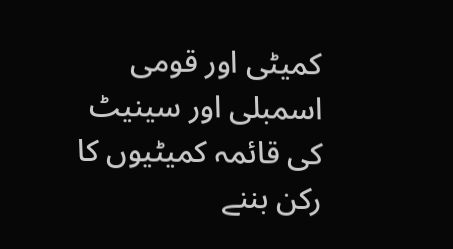کمیٹی اور قومی اسمبلی اور سینیٹ کی قائمہ کمیٹیوں کا رکن بننے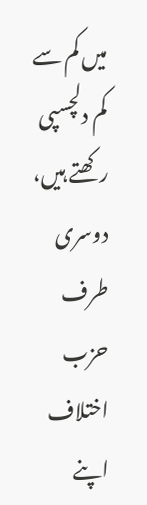میں کم سے کم دلچسپی رکھتے ہیں، دوسری طرف حزب اختلاف اپنے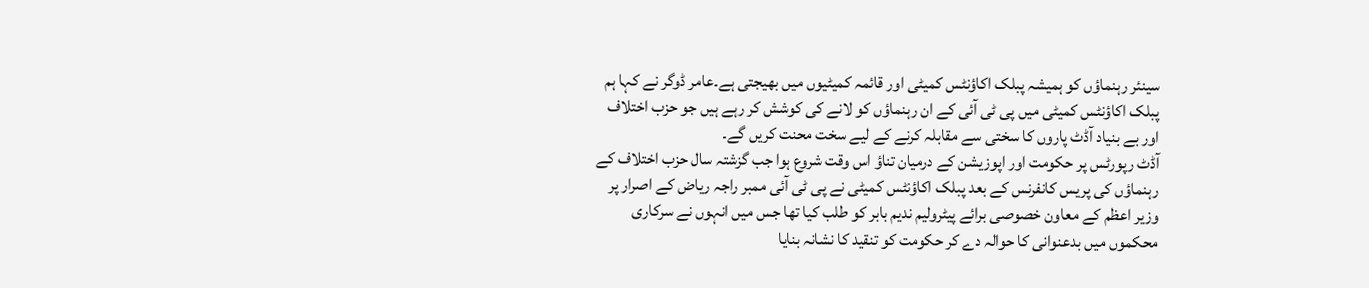سینئر رہنماؤں کو ہمیشہ پبلک اکاؤنٹس کمیٹی اور قائمہ کمیٹیوں میں بھیجتی ہے۔عامر ڈوگر نے کہا ہم پبلک اکاؤنٹس کمیٹی میں پی ٹی آئی کے ان رہنماؤں کو لانے کی کوشش کر رہے ہیں جو حزب اختلاف اور بے بنیاد آڈٹ پاروں کا سختی سے مقابلہ کرنے کے لیے سخت محنت کریں گے۔
آڈٹ رپورٹس پر حکومت اور اپوزیشن کے درمیان تناؤ اس وقت شروع ہوا جب گزشتہ سال حزب اختلاف کے رہنماؤں کی پریس کانفرنس کے بعد پبلک اکاؤنٹس کمیٹی نے پی ٹی آئی ممبر راجہ ریاض کے اصرار پر وزیر اعظم کے معاون خصوصی برائے پیٹرولیم ندیم بابر کو طلب کیا تھا جس میں انہوں نے سرکاری محکموں میں بدعنوانی کا حوالہ دے کر حکومت کو تنقید کا نشانہ بنایا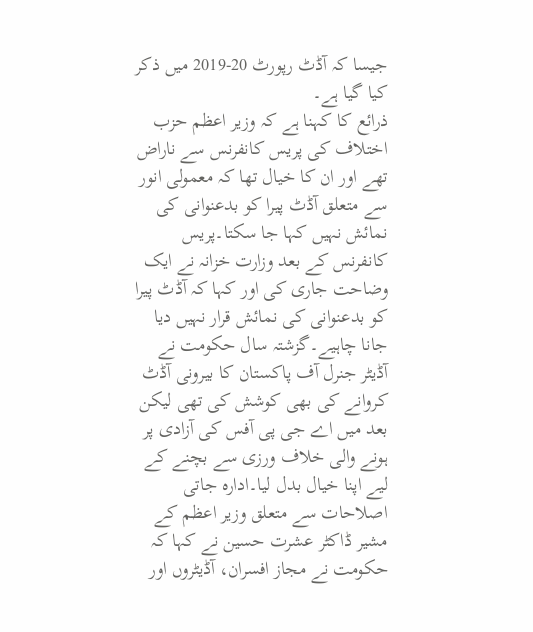جیسا کہ آڈٹ رپورٹ 20-2019 میں ذکر کیا گیا ہے۔
ذرائع کا کہنا ہے کہ وزیر اعظم حزب اختلاف کی پریس کانفرنس سے ناراض تھے اور ان کا خیال تھا کہ معمولی انور سے متعلق آڈٹ پیرا کو بدعنوانی کی نمائش نہیں کہا جا سکتا۔پریس کانفرنس کے بعد وزارت خزانہ نے ایک وضاحت جاری کی اور کہا کہ آڈٹ پیرا کو بدعنوانی کی نمائش قرار نہیں دیا جانا چاہیے۔گزشتہ سال حکومت نے آڈیٹر جنرل آف پاکستان کا بیرونی آڈٹ کروانے کی بھی کوشش کی تھی لیکن بعد میں اے جی پی آفس کی آزادی پر ہونے والی خلاف ورزی سے بچنے کے لیے اپنا خیال بدل لیا۔ادارہ جاتی اصلاحات سے متعلق وزیر اعظم کے مشیر ڈاکٹر عشرت حسین نے کہا کہ حکومت نے مجاز افسران، آڈیٹروں اور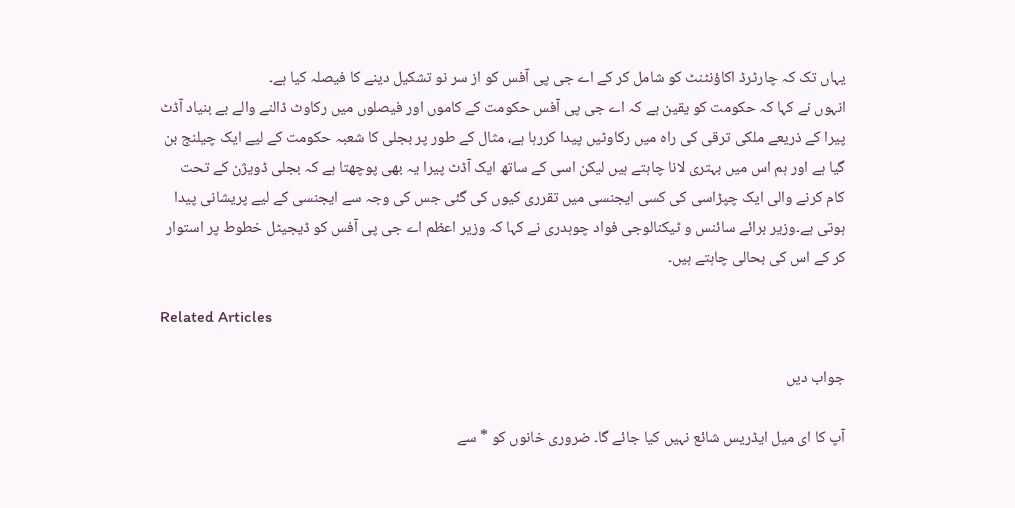یہاں تک کہ چارٹرڈ اکاؤنٹنٹ کو شامل کر کے اے جی پی آفس کو از سر نو تشکیل دینے کا فیصلہ کیا ہے۔
انہوں نے کہا کہ حکومت کو یقین ہے کہ اے جی پی آفس حکومت کے کاموں اور فیصلوں میں رکاوٹ ڈالنے والے بے بنیاد آڈٹ پیرا کے ذریعے ملکی ترقی کی راہ میں رکاوٹیں پیدا کررہا ہے، مثال کے طور پر بجلی کا شعبہ حکومت کے لیے ایک چیلنج بن گیا ہے اور ہم اس میں بہتری لانا چاہتے ہیں لیکن اسی کے ساتھ ایک آڈٹ پیرا یہ بھی پوچھتا ہے کہ بجلی ڈویژن کے تحت کام کرنے والی ایک چپڑاسی کی کسی ایجنسی میں تقرری کیوں کی گئی جس کی وجہ سے ایجنسی کے لیے پریشانی پیدا ہوتی ہے۔وزیر برائے سائنس و ٹیکنالوجی فواد چوہدری نے کہا کہ وزیر اعظم اے جی پی آفس کو ڈیجیٹل خطوط پر استوار کر کے اس کی بحالی چاہتے ہیں۔

Related Articles

جواب دیں

آپ کا ای میل ایڈریس شائع نہیں کیا جائے گا۔ ضروری خانوں کو * سے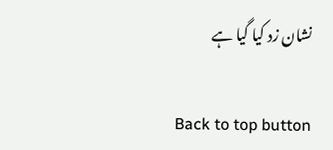نشان زد کیا گیا ہے

Back to top button